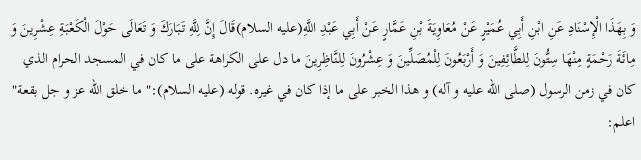وَ بِهَذَا الْإِسْنَادِ عَنِ ابْنِ أَبِي عُمَيْرٍ عَنْ مُعَاوِيَةَ بْنِ عَمَّارٍ عَنْ أَبِي عَبْدِ اللَّهِ(عليه السلام)قَالَ إِنَّ لِلَّهِ تَبَارَكَ وَ تَعَالَى حَوْلَ الْكَعْبَةِ عِشْرِينَ وَ مِائَةَ رَحْمَةٍ مِنْهَا سِتُّونَ لِلطَّائِفِينَ وَ أَرْبَعُونَ لِلْمُصَلِّينَ وَ عِشْرُونَ لِلنَّاظِرِينَ ما دل على الكراهة على ما كان في المسجد الحرام الذي كان في زمن الرسول (صلى الله عليه و آله) و هذا الخبر على ما إذا كان في غيره. قوله (عليه السلام):" ما خلق الله عز و جل بقعة" اعلم: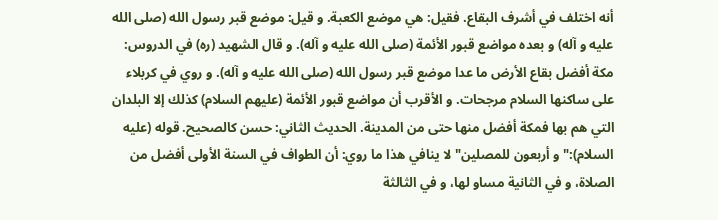أنه اختلف في أشرف البقاع. فقيل: هي موضع الكعبة. و قيل: موضع قبر رسول الله (صلى الله عليه و آله) و بعده مواضع قبور الأئمة (صلى الله عليه و آله). و قال الشهيد (ره) في الدروس: مكة أفضل بقاع الأرض ما عدا موضع قبر رسول الله (صلى الله عليه و آله). و روي في كربلاء على ساكنها السلام مرجحات. و الأقرب أن مواضع قبور الأئمة (عليهم السلام) كذلك إلا البلدان التي هم بها فمكة أفضل منها حتى من المدينة. الحديث الثاني: حسن كالصحيح. قوله (عليه السلام):" و أربعون للمصلين" لا ينافي هذا ما روي: أن الطواف في السنة الأولى أفضل من الصلاة، و في الثانية مساو لها، و في الثالثة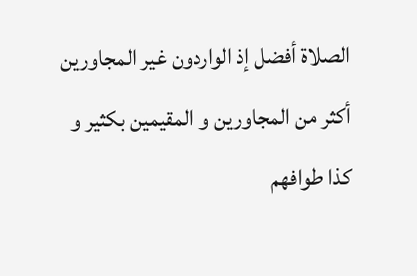الصلاة أفضل إذ الواردون غير المجاورين أكثر من المجاورين و المقيمين بكثير و كذا طوافهم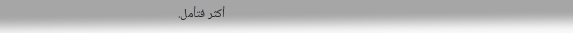أكثر فتأمل.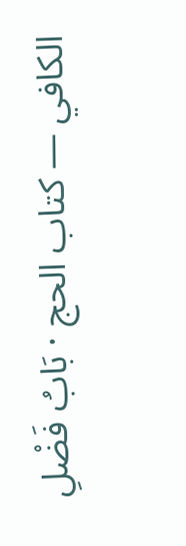الكافي — كتاب الحج · بَابُ فَضْلِ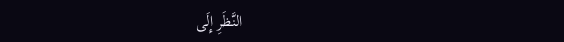النَّظَرِ إِلَى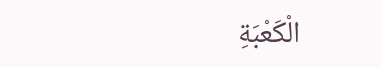الْكَعْبَةِ